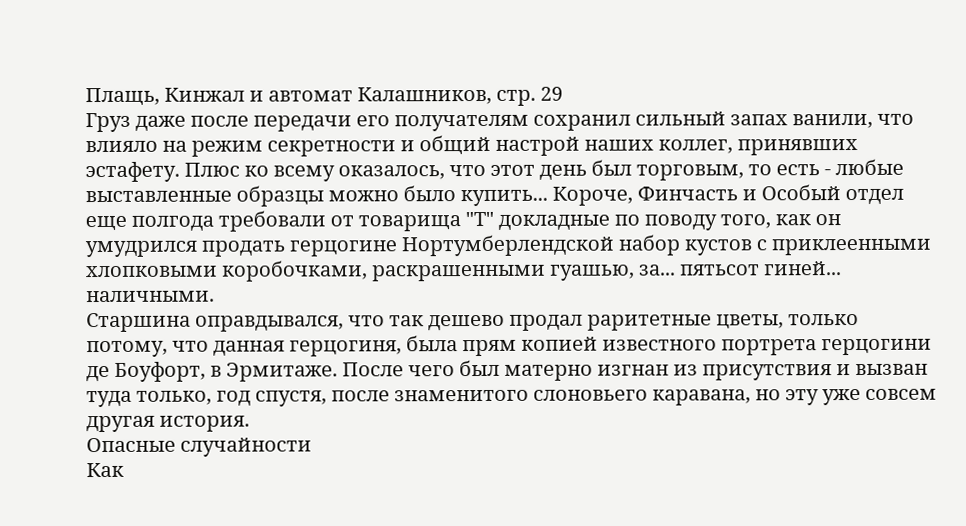Плащь, Кинжал и автомат Калашников, стр. 29
Груз даже после передачи его получателям сохранил сильный запах ванили, что влияло на режим секретности и общий настрой наших коллег, принявших эстафету. Плюс ко всему оказалось, что этот день был торговым, то есть - любые выставленные образцы можно было купить... Короче, Финчасть и Особый отдел еще полгода требовали от товарища "Т" докладные по поводу того, как он умудрился продать герцогине Нортумберлендской набор кустов с приклеенными хлопковыми коробочками, раскрашенными гуашью, за... пятьсот гиней... наличными.
Старшина оправдывался, что так дешево продал раритетные цветы, только потому, что данная герцогиня, была прям копией известного портрета герцогини де Боуфорт, в Эрмитаже. После чего был матерно изгнан из присутствия и вызван туда только, год спустя, после знаменитого слоновьего каравана, но эту уже совсем другая история.
Опасные случайности
Как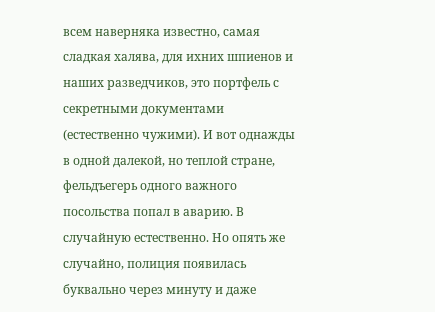всем наверняка известно, самая сладкая халява, для ихних шпиенов и наших разведчиков, это портфель с секретными документами (естественно чужими). И вот однажды в одной далекой, но теплой стране, фельдъегерь одного важного посольства попал в аварию. В случайную естественно. Но опять же случайно, полиция появилась буквально через минуту и даже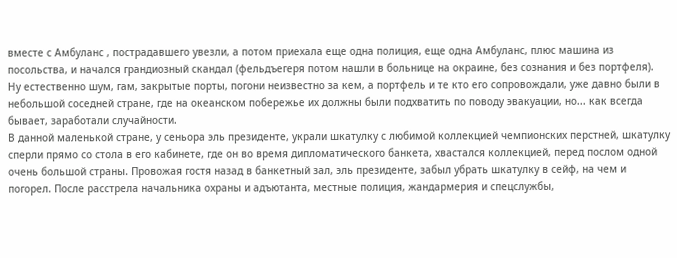вместе с Амбуланс , пострадавшего увезли, а потом приехала еще одна полиция, еще одна Амбуланс, плюс машина из посольства, и начался грандиозный скандал (фельдъегеря потом нашли в больнице на окраине, без сознания и без портфеля).
Ну естественно шум, гам, закрытые порты, погони неизвестно за кем, а портфель и те кто его сопровождали, уже давно были в небольшой соседней стране, где на океанском побережье их должны были подхватить по поводу эвакуации, но... как всегда бывает, заработали случайности.
В данной маленькой стране, у сеньора эль президенте, украли шкатулку с любимой коллекцией чемпионских перстней, шкатулку сперли прямо со стола в его кабинете, где он во время дипломатического банкета, хвастался коллекцией, перед послом одной очень большой страны. Провожая гостя назад в банкетный зал, эль президенте, забыл убрать шкатулку в сейф, на чем и погорел. После расстрела начальника охраны и адъютанта, местные полиция, жандармерия и спецслужбы,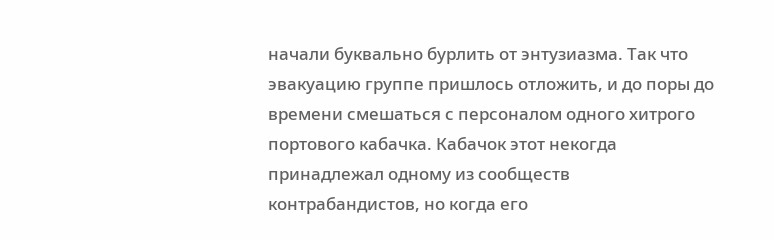начали буквально бурлить от энтузиазма. Так что эвакуацию группе пришлось отложить, и до поры до времени смешаться с персоналом одного хитрого портового кабачка. Кабачок этот некогда принадлежал одному из сообществ контрабандистов, но когда его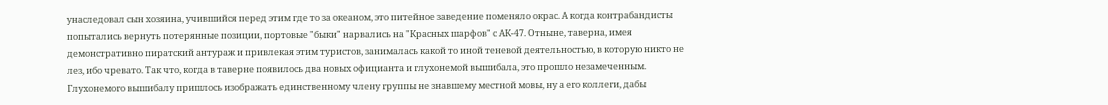унаследовал сын хозяина, учившийся перед этим где то за океаном, это питейное заведение поменяло окрас. А когда контрабандисты попытались вернуть потерянные позиции, портовые "быки" нарвались на "Красных шарфов" с АК-47. Отныне, таверна, имея демонстративно пиратский антураж и привлекая этим туристов, занималась какой то иной теневой деятельностью, в которую никто не лез, ибо чревато. Так что, когда в таверне появилось два новых официанта и глухонемой вышибала, это прошло незамеченным. Глухонемого вышибалу пришлось изображать единственному члену группы не знавшему местной мовы, ну а его коллеги, дабы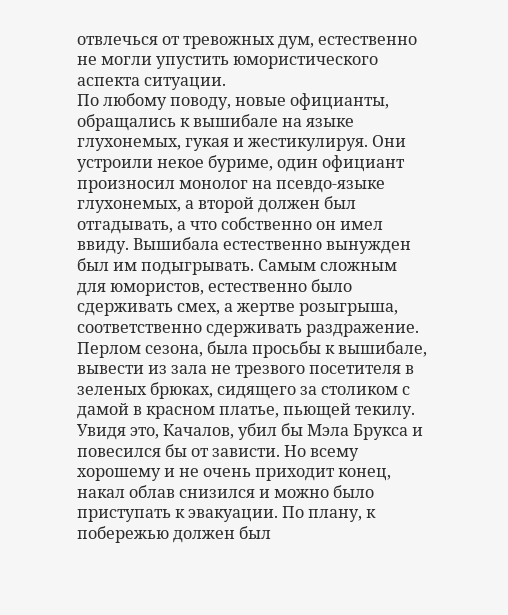отвлечься от тревожных дум, естественно не могли упустить юмористического аспекта ситуации.
По любому поводу, новые официанты, обращались к вышибале на языке глухонемых, гукая и жестикулируя. Они устроили некое буриме, один официант произносил монолог на псевдо-языке глухонемых, а второй должен был отгадывать, а что собственно он имел ввиду. Вышибала естественно вынужден был им подыгрывать. Самым сложным для юмористов, естественно было сдерживать смех, а жертве розыгрыша, соответственно сдерживать раздражение. Перлом сезона, была просьбы к вышибале, вывести из зала не трезвого посетителя в зеленых брюках, сидящего за столиком с дамой в красном платье, пьющей текилу. Увидя это, Качалов, убил бы Мэла Брукса и повесился бы от зависти. Но всему хорошему и не очень приходит конец, накал облав снизился и можно было приступать к эвакуации. По плану, к побережью должен был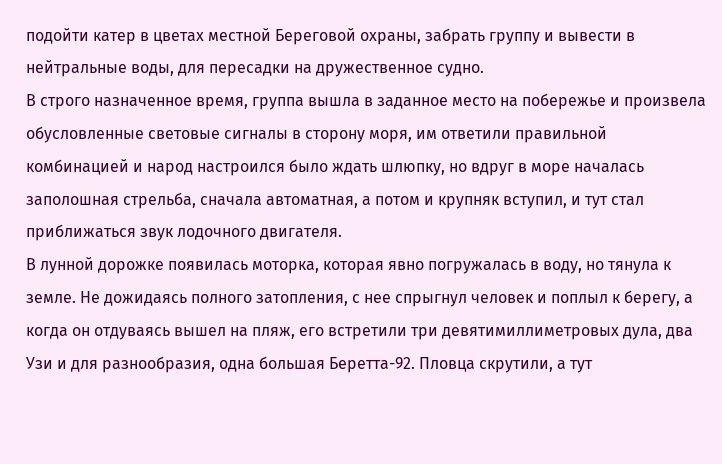подойти катер в цветах местной Береговой охраны, забрать группу и вывести в нейтральные воды, для пересадки на дружественное судно.
В строго назначенное время, группа вышла в заданное место на побережье и произвела обусловленные световые сигналы в сторону моря, им ответили правильной комбинацией и народ настроился было ждать шлюпку, но вдруг в море началась заполошная стрельба, сначала автоматная, а потом и крупняк вступил, и тут стал приближаться звук лодочного двигателя.
В лунной дорожке появилась моторка, которая явно погружалась в воду, но тянула к земле. Не дожидаясь полного затопления, с нее спрыгнул человек и поплыл к берегу, а когда он отдуваясь вышел на пляж, его встретили три девятимиллиметровых дула, два Узи и для разнообразия, одна большая Беретта-92. Пловца скрутили, а тут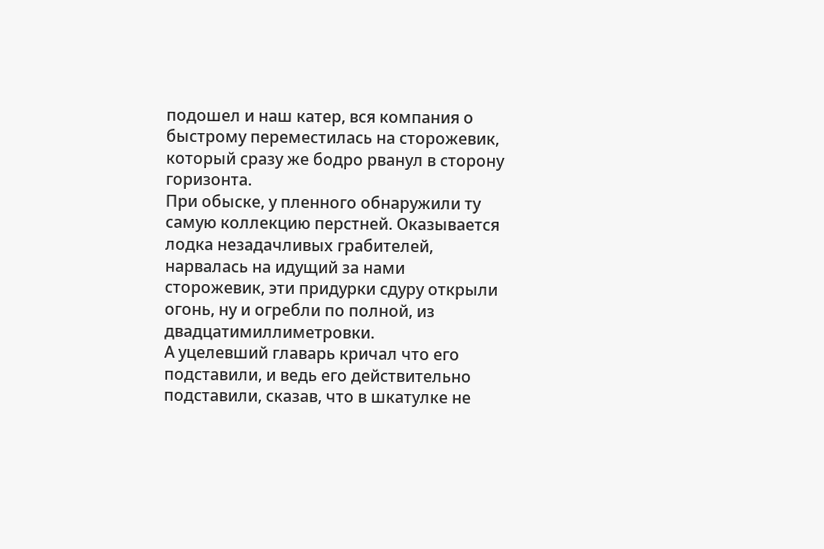подошел и наш катер, вся компания о быстрому переместилась на сторожевик, который сразу же бодро рванул в сторону горизонта.
При обыске, у пленного обнаружили ту самую коллекцию перстней. Оказывается лодка незадачливых грабителей, нарвалась на идущий за нами сторожевик, эти придурки сдуру открыли огонь, ну и огребли по полной, из двадцатимиллиметровки.
А уцелевший главарь кричал что его подставили, и ведь его действительно подставили, сказав, что в шкатулке не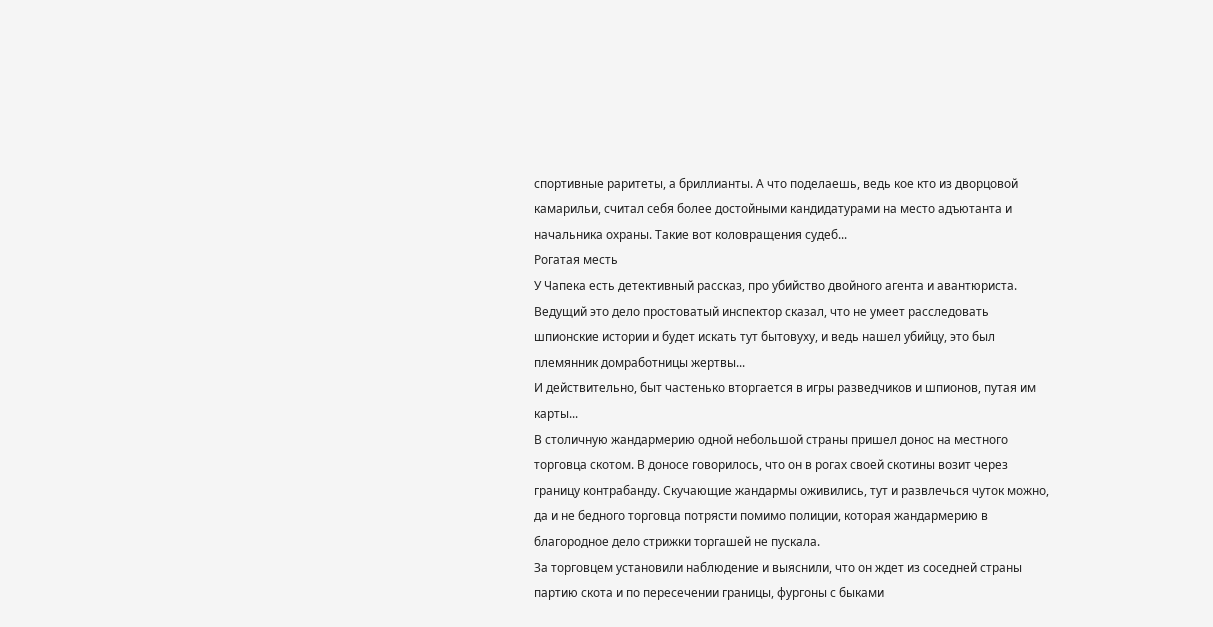спортивные раритеты, а бриллианты. А что поделаешь, ведь кое кто из дворцовой камарильи, считал себя более достойными кандидатурами на место адъютанта и начальника охраны. Такие вот коловращения судеб...
Рогатая месть
У Чапека есть детективный рассказ, про убийство двойного агента и авантюриста. Ведущий это дело простоватый инспектор сказал, что не умеет расследовать шпионские истории и будет искать тут бытовуху, и ведь нашел убийцу, это был племянник домработницы жертвы...
И действительно, быт частенько вторгается в игры разведчиков и шпионов, путая им карты...
В столичную жандармерию одной небольшой страны пришел донос на местного торговца скотом. В доносе говорилось, что он в рогах своей скотины возит через границу контрабанду. Скучающие жандармы оживились, тут и развлечься чуток можно, да и не бедного торговца потрясти помимо полиции, которая жандармерию в благородное дело стрижки торгашей не пускала.
За торговцем установили наблюдение и выяснили, что он ждет из соседней страны партию скота и по пересечении границы, фургоны с быками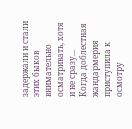задержали и стали этих быков внимательно осматривать, хотя и не сразу...
Когда доблестная жандармерия приступила к осмотру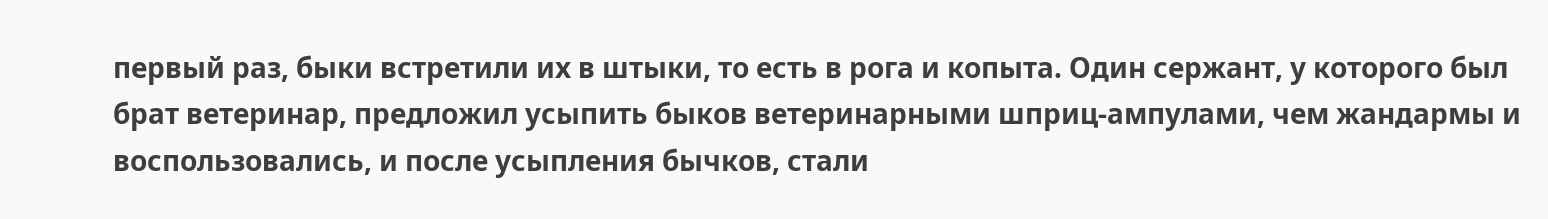первый раз, быки встретили их в штыки, то есть в рога и копыта. Один сержант, у которого был брат ветеринар, предложил усыпить быков ветеринарными шприц-ампулами, чем жандармы и воспользовались, и после усыпления бычков, стали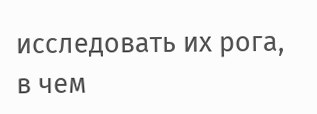исследовать их рога, в чем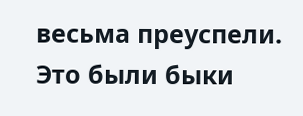весьма преуспели. Это были быки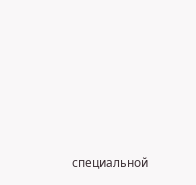специальной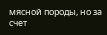мясной породы, но за счет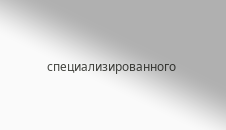специализированного